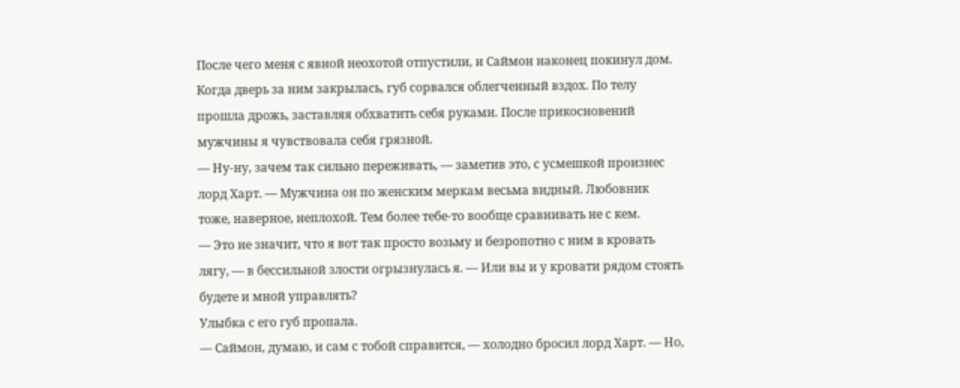После чего меня с явной неохотой отпустили, и Саймон наконец покинул дом.
Когда дверь за ним закрылась, губ сорвался облегченный вздох. По телу прошла дрожь, заставляя обхватить себя руками. После прикосновений мужчины я чувствовала себя грязной.
— Ну-ну, зачем так сильно переживать, — заметив это, с усмешкой произнес лорд Харт. — Мужчина он по женским меркам весьма видный. Любовник тоже, наверное, неплохой. Тем более тебе-то вообще сравнивать не с кем.
— Это не значит, что я вот так просто возьму и безропотно с ним в кровать лягу, — в бессильной злости огрызнулась я. — Или вы и у кровати рядом стоять будете и мной управлять?
Улыбка с его губ пропала.
— Саймон, думаю, и сам с тобой справится, — холодно бросил лорд Харт. — Но,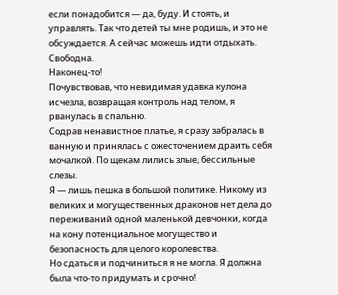если понадобится — да, буду. И стоять, и управлять. Так что детей ты мне родишь, и это не обсуждается. А сейчас можешь идти отдыхать. Свободна.
Наконец-то!
Почувствовав, что невидимая удавка кулона исчезла, возвращая контроль над телом, я рванулась в спальню.
Содрав ненавистное платье, я сразу забралась в ванную и принялась с ожесточением драить себя мочалкой. По щекам лились злые, бессильные слезы.
Я — лишь пешка в большой политике. Никому из великих и могущественных драконов нет дела до переживаний одной маленькой девчонки, когда на кону потенциальное могущество и безопасность для целого королевства.
Но сдаться и подчиниться я не могла. Я должна была что-то придумать и срочно!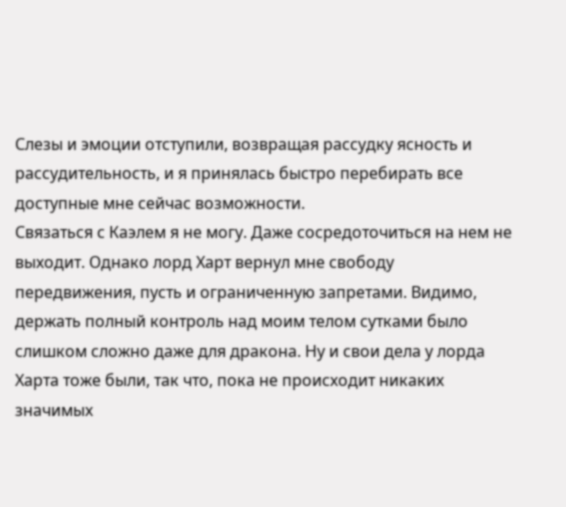Слезы и эмоции отступили, возвращая рассудку ясность и рассудительность, и я принялась быстро перебирать все доступные мне сейчас возможности.
Связаться с Каэлем я не могу. Даже сосредоточиться на нем не выходит. Однако лорд Харт вернул мне свободу передвижения, пусть и ограниченную запретами. Видимо, держать полный контроль над моим телом сутками было слишком сложно даже для дракона. Ну и свои дела у лорда Харта тоже были, так что, пока не происходит никаких значимых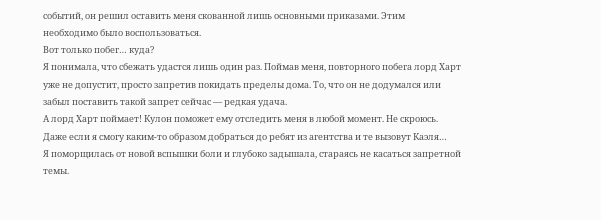событий, он решил оставить меня скованной лишь основными приказами. Этим необходимо было воспользоваться.
Вот только побег… куда?
Я понимала, что сбежать удастся лишь один раз. Поймав меня, повторного побега лорд Харт уже не допустит, просто запретив покидать пределы дома. То, что он не додумался или забыл поставить такой запрет сейчас — редкая удача.
А лорд Харт поймает! Кулон поможет ему отследить меня в любой момент. Не скроюсь.
Даже если я смогу каким-то образом добраться до ребят из агентства и те вызовут Каэля…
Я поморщилась от новой вспышки боли и глубоко задышала, стараясь не касаться запретной темы.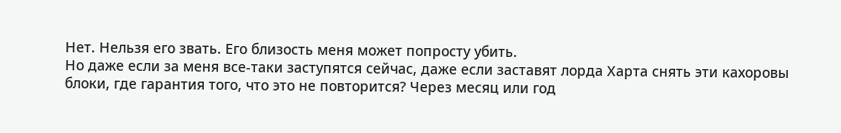Нет. Нельзя его звать. Его близость меня может попросту убить.
Но даже если за меня все-таки заступятся сейчас, даже если заставят лорда Харта снять эти кахоровы блоки, где гарантия того, что это не повторится? Через месяц или год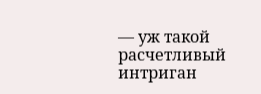— уж такой расчетливый интриган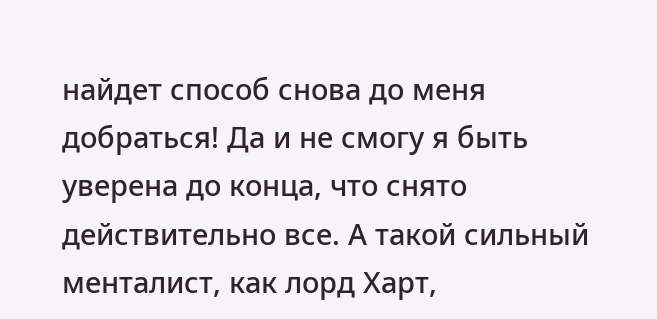найдет способ снова до меня добраться! Да и не смогу я быть уверена до конца, что снято действительно все. А такой сильный менталист, как лорд Харт,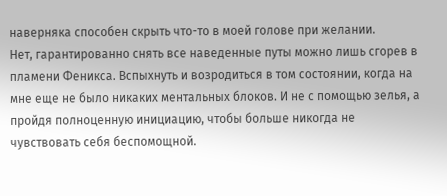наверняка способен скрыть что-то в моей голове при желании.
Нет, гарантированно снять все наведенные путы можно лишь сгорев в пламени Феникса. Вспыхнуть и возродиться в том состоянии, когда на мне еще не было никаких ментальных блоков. И не с помощью зелья, а пройдя полноценную инициацию, чтобы больше никогда не чувствовать себя беспомощной.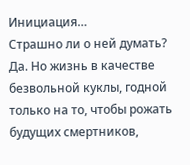Инициация…
Страшно ли о ней думать? Да. Но жизнь в качестве безвольной куклы, годной только на то, чтобы рожать будущих смертников,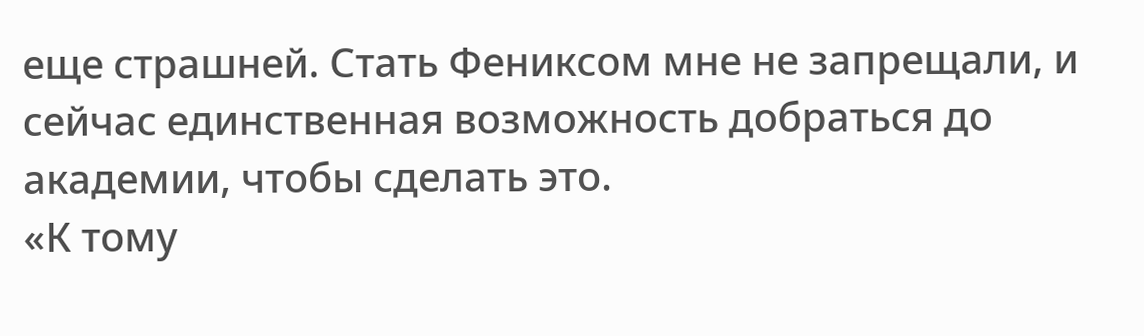еще страшней. Стать Фениксом мне не запрещали, и сейчас единственная возможность добраться до академии, чтобы сделать это.
«К тому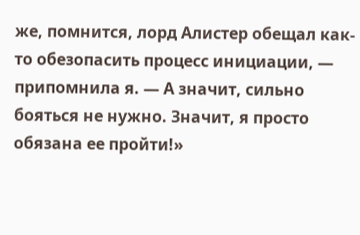же, помнится, лорд Алистер обещал как-то обезопасить процесс инициации, — припомнила я. — А значит, сильно бояться не нужно. Значит, я просто обязана ее пройти!»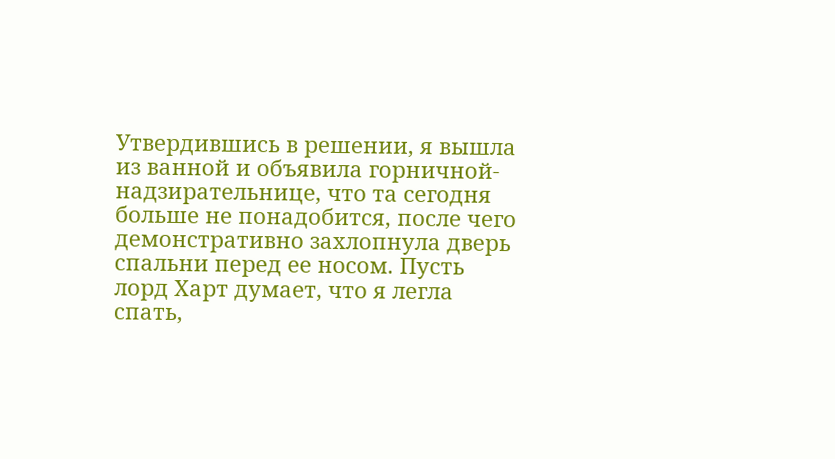Утвердившись в решении, я вышла из ванной и объявила горничной-надзирательнице, что та сегодня больше не понадобится, после чего демонстративно захлопнула дверь спальни перед ее носом. Пусть лорд Харт думает, что я легла спать,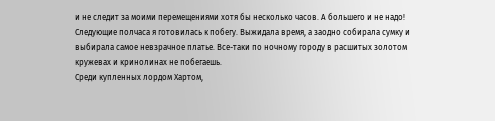и не следит за моими перемещениями хотя бы несколько часов. А большего и не надо!
Следующие полчаса я готовилась к побегу. Выжидала время, а заодно собирала сумку и выбирала самое невзрачное платье. Все-таки по ночному городу в расшитых золотом кружевах и кринолинах не побегаешь.
Среди купленных лордом Хартом,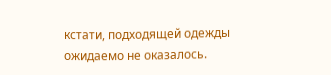кстати, подходящей одежды ожидаемо не оказалось.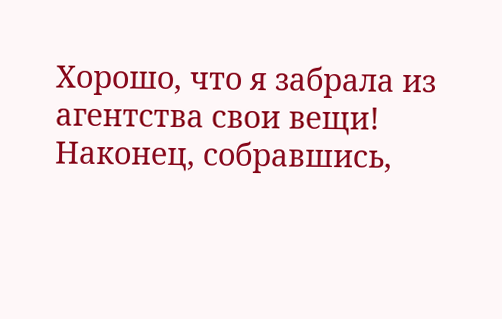Хорошо, что я забрала из агентства свои вещи!
Наконец, собравшись,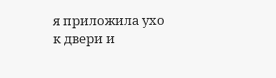я приложила ухо к двери и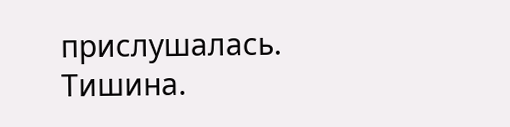прислушалась. Тишина.